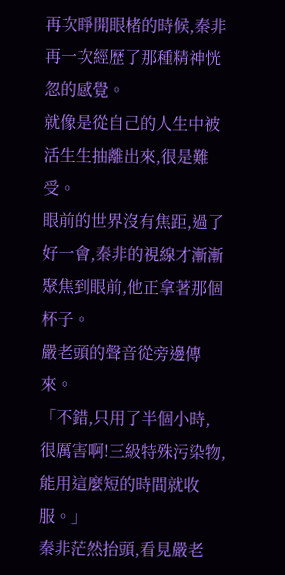再次睜開眼楮的時候,秦非再一次經歷了那種精神恍忽的感覺。
就像是從自己的人生中被活生生抽離出來,很是難受。
眼前的世界沒有焦距,過了好一會,秦非的視線才漸漸聚焦到眼前,他正拿著那個杯子。
嚴老頭的聲音從旁邊傳來。
「不錯,只用了半個小時, 很厲害啊!三級特殊污染物,能用這麼短的時間就收服。」
秦非茫然抬頭,看見嚴老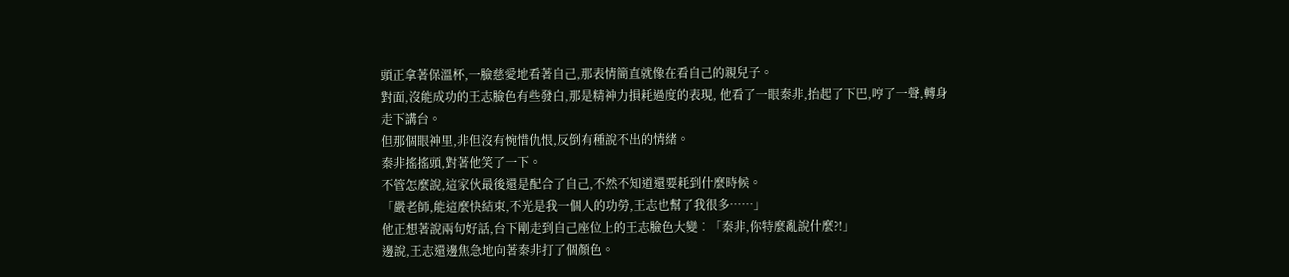頭正拿著保溫杯,一臉慈愛地看著自己,那表情簡直就像在看自己的親兒子。
對面,沒能成功的王志臉色有些發白,那是精神力損耗過度的表現, 他看了一眼秦非,抬起了下巴,哼了一聲,轉身走下講台。
但那個眼神里,非但沒有惋惜仇恨,反倒有種說不出的情緒。
秦非搖搖頭,對著他笑了一下。
不管怎麼說,這家伙最後還是配合了自己,不然不知道還要耗到什麼時候。
「嚴老師,能這麼快結束,不光是我一個人的功勞,王志也幫了我很多……」
他正想著說兩句好話,台下剛走到自己座位上的王志臉色大變︰「秦非,你特麼亂說什麼?!」
邊說,王志還邊焦急地向著秦非打了個顏色。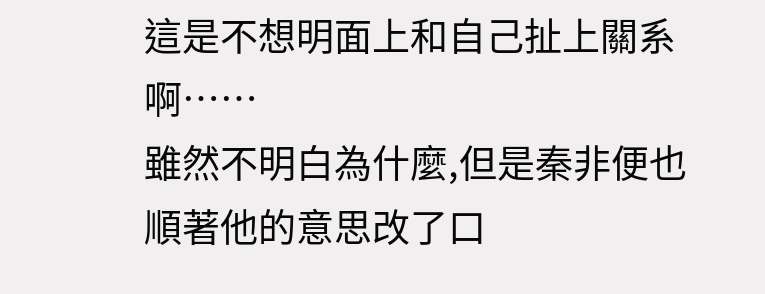這是不想明面上和自己扯上關系啊……
雖然不明白為什麼,但是秦非便也順著他的意思改了口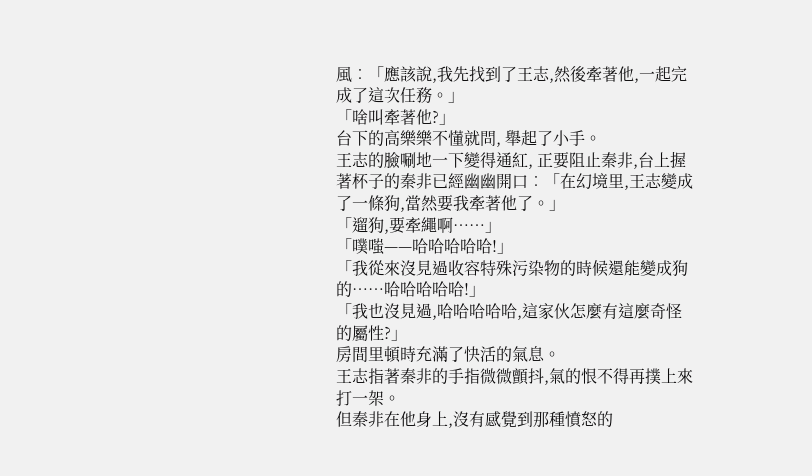風︰「應該說,我先找到了王志,然後牽著他,一起完成了這次任務。」
「啥叫牽著他?」
台下的高樂樂不懂就問, 舉起了小手。
王志的臉唰地一下變得通紅, 正要阻止秦非,台上握著杯子的秦非已經幽幽開口︰「在幻境里,王志變成了一條狗,當然要我牽著他了。」
「遛狗,要牽繩啊……」
「噗嗤——哈哈哈哈哈!」
「我從來沒見過收容特殊污染物的時候還能變成狗的……哈哈哈哈哈!」
「我也沒見過,哈哈哈哈哈,這家伙怎麼有這麼奇怪的屬性?」
房間里頓時充滿了快活的氣息。
王志指著秦非的手指微微顫抖,氣的恨不得再撲上來打一架。
但秦非在他身上,沒有感覺到那種憤怒的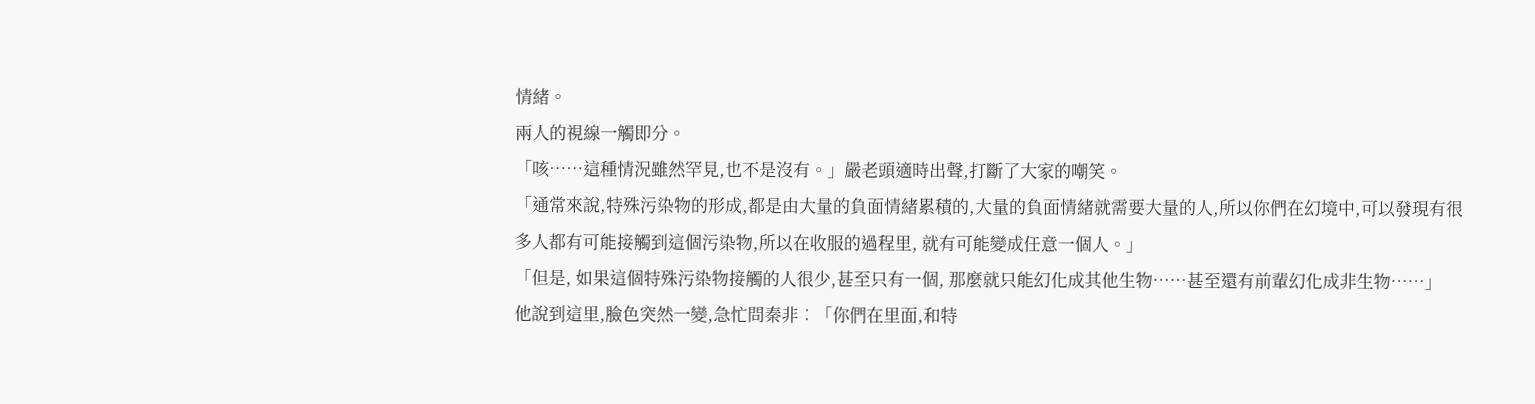情緒。
兩人的視線一觸即分。
「咳……這種情況雖然罕見,也不是沒有。」嚴老頭適時出聲,打斷了大家的嘲笑。
「通常來說,特殊污染物的形成,都是由大量的負面情緒累積的,大量的負面情緒就需要大量的人,所以你們在幻境中,可以發現有很多人都有可能接觸到這個污染物,所以在收服的過程里, 就有可能變成任意一個人。」
「但是, 如果這個特殊污染物接觸的人很少,甚至只有一個, 那麼就只能幻化成其他生物……甚至還有前輩幻化成非生物……」
他說到這里,臉色突然一變,急忙問秦非︰「你們在里面,和特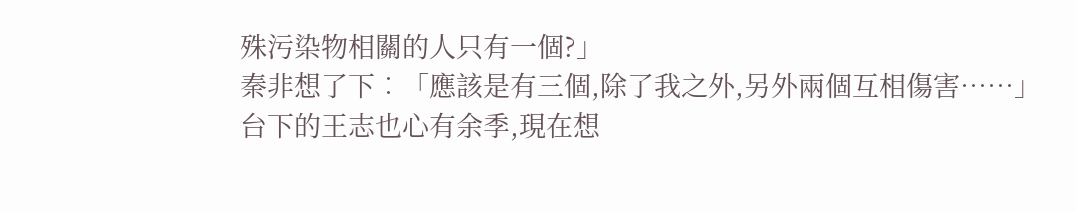殊污染物相關的人只有一個?」
秦非想了下︰「應該是有三個,除了我之外,另外兩個互相傷害……」
台下的王志也心有余季,現在想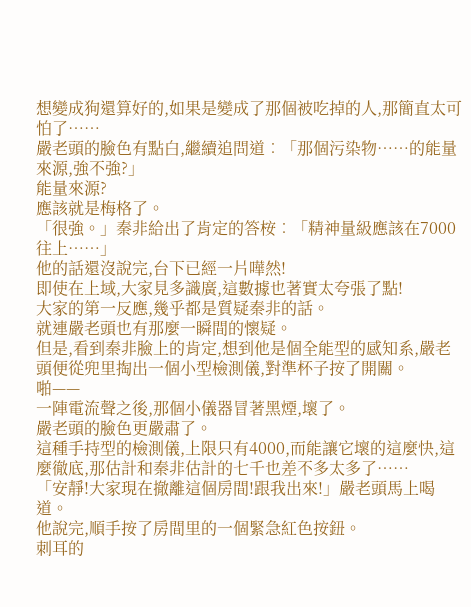想變成狗還算好的,如果是變成了那個被吃掉的人,那簡直太可怕了……
嚴老頭的臉色有點白,繼續追問道︰「那個污染物……的能量來源,強不強?」
能量來源?
應該就是梅格了。
「很強。」秦非給出了肯定的答桉︰「精神量級應該在7000往上……」
他的話還沒說完,台下已經一片嘩然!
即使在上域,大家見多識廣,這數據也著實太夸張了點!
大家的第一反應,幾乎都是質疑秦非的話。
就連嚴老頭也有那麼一瞬間的懷疑。
但是,看到秦非臉上的肯定,想到他是個全能型的感知系,嚴老頭便從兜里掏出一個小型檢測儀,對準杯子按了開關。
啪——
一陣電流聲之後,那個小儀器冒著黑煙,壞了。
嚴老頭的臉色更嚴肅了。
這種手持型的檢測儀,上限只有4000,而能讓它壞的這麼快,這麼徹底,那估計和秦非估計的七千也差不多太多了……
「安靜!大家現在撤離這個房間!跟我出來!」嚴老頭馬上喝道。
他說完,順手按了房間里的一個緊急紅色按鈕。
刺耳的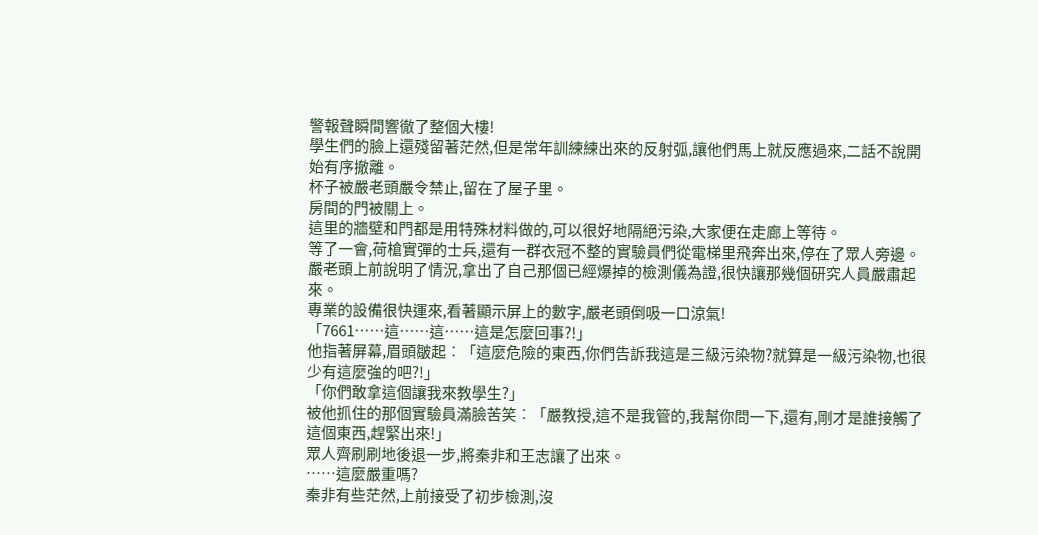警報聲瞬間響徹了整個大樓!
學生們的臉上還殘留著茫然,但是常年訓練練出來的反射弧,讓他們馬上就反應過來,二話不說開始有序撤離。
杯子被嚴老頭嚴令禁止,留在了屋子里。
房間的門被關上。
這里的牆壁和門都是用特殊材料做的,可以很好地隔絕污染,大家便在走廊上等待。
等了一會,荷槍實彈的士兵,還有一群衣冠不整的實驗員們從電梯里飛奔出來,停在了眾人旁邊。
嚴老頭上前說明了情況,拿出了自己那個已經爆掉的檢測儀為證,很快讓那幾個研究人員嚴肅起來。
專業的設備很快運來,看著顯示屏上的數字,嚴老頭倒吸一口涼氣!
「7661……這……這……這是怎麼回事?!」
他指著屏幕,眉頭皺起︰「這麼危險的東西,你們告訴我這是三級污染物?就算是一級污染物,也很少有這麼強的吧?!」
「你們敢拿這個讓我來教學生?」
被他抓住的那個實驗員滿臉苦笑︰「嚴教授,這不是我管的,我幫你問一下,還有,剛才是誰接觸了這個東西,趕緊出來!」
眾人齊刷刷地後退一步,將秦非和王志讓了出來。
……這麼嚴重嗎?
秦非有些茫然,上前接受了初步檢測,沒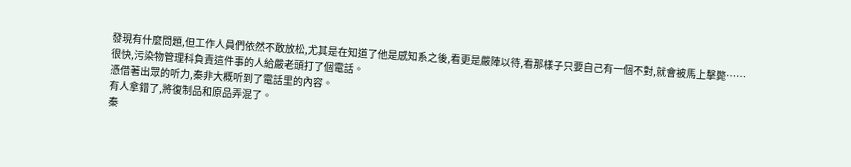發現有什麼問題,但工作人員們依然不敢放松,尤其是在知道了他是感知系之後,看更是嚴陣以待,看那樣子只要自己有一個不對,就會被馬上擊斃……
很快,污染物管理科負責這件事的人給嚴老頭打了個電話。
憑借著出眾的听力,秦非大概听到了電話里的內容。
有人拿錯了,將復制品和原品弄混了。
秦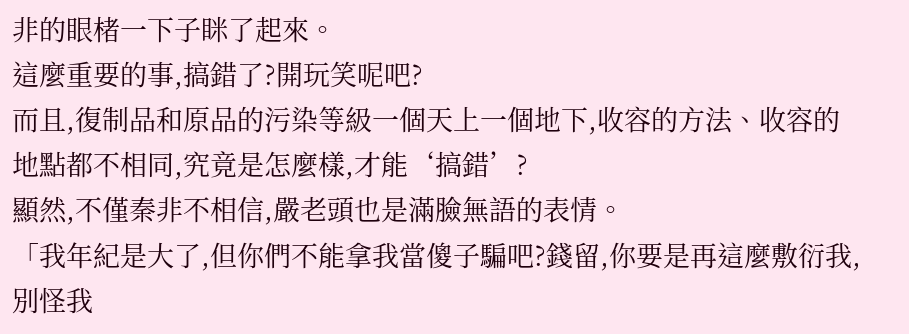非的眼楮一下子眯了起來。
這麼重要的事,搞錯了?開玩笑呢吧?
而且,復制品和原品的污染等級一個天上一個地下,收容的方法、收容的地點都不相同,究竟是怎麼樣,才能‘搞錯’?
顯然,不僅秦非不相信,嚴老頭也是滿臉無語的表情。
「我年紀是大了,但你們不能拿我當傻子騙吧?錢留,你要是再這麼敷衍我,別怪我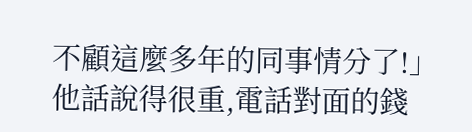不顧這麼多年的同事情分了!」
他話說得很重,電話對面的錢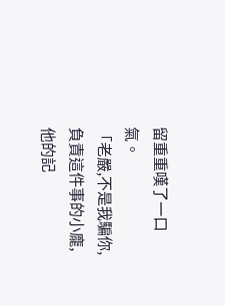留重重嘆了一口氣。
「老嚴,不是我騙你,負責這件事的小龐,他的記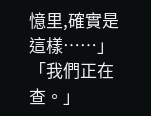憶里,確實是這樣……」
「我們正在查。」